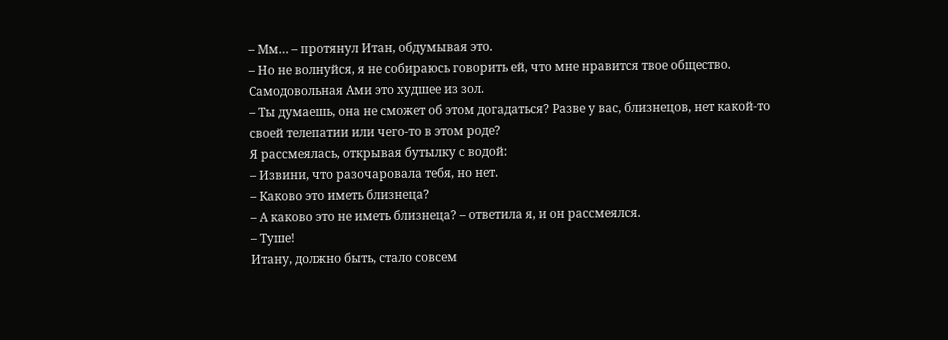– Мм… – протянул Итан, обдумывая это.
– Но не волнуйся, я не собираюсь говорить ей, что мне нравится твое общество. Самодовольная Ами это худшее из зол.
– Ты думаешь, она не сможет об этом догадаться? Разве у вас, близнецов, нет какой-то своей телепатии или чего-то в этом роде?
Я рассмеялась, открывая бутылку с водой:
– Извини, что разочаровала тебя, но нет.
– Каково это иметь близнеца?
– А каково это не иметь близнеца? – ответила я, и он рассмеялся.
– Туше!
Итану, должно быть, стало совсем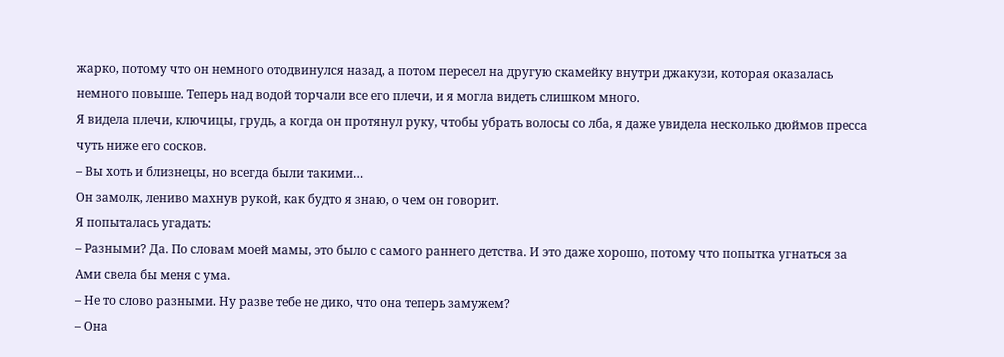жарко, потому что он немного отодвинулся назад, а потом пересел на другую скамейку внутри джакузи, которая оказалась немного повыше. Теперь над водой торчали все его плечи, и я могла видеть слишком много.
Я видела плечи, ключицы, грудь, а когда он протянул руку, чтобы убрать волосы со лба, я даже увидела несколько дюймов пресса чуть ниже его сосков.
– Вы хоть и близнецы, но всегда были такими…
Он замолк, лениво махнув рукой, как будто я знаю, о чем он говорит.
Я попыталась угадать:
– Разными? Да. По словам моей мамы, это было с самого раннего детства. И это даже хорошо, потому что попытка угнаться за Ами свела бы меня с ума.
– Не то слово разными. Ну разве тебе не дико, что она теперь замужем?
– Она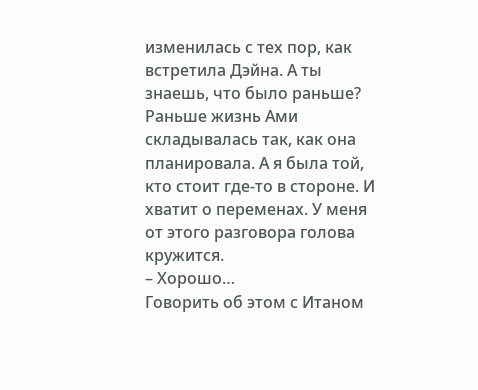изменилась с тех пор, как встретила Дэйна. А ты знаешь, что было раньше? Раньше жизнь Ами складывалась так, как она планировала. А я была той, кто стоит где-то в стороне. И хватит о переменах. У меня от этого разговора голова кружится.
– Хорошо…
Говорить об этом с Итаном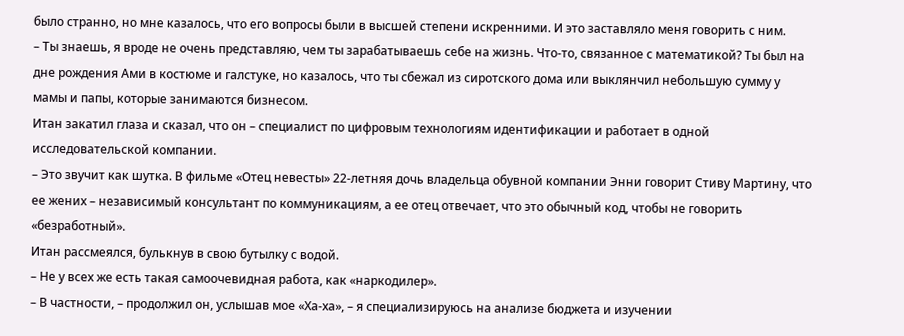было странно, но мне казалось, что его вопросы были в высшей степени искренними. И это заставляло меня говорить с ним.
– Ты знаешь, я вроде не очень представляю, чем ты зарабатываешь себе на жизнь. Что-то, связанное с математикой? Ты был на дне рождения Ами в костюме и галстуке, но казалось, что ты сбежал из сиротского дома или выклянчил небольшую сумму у мамы и папы, которые занимаются бизнесом.
Итан закатил глаза и сказал, что он – специалист по цифровым технологиям идентификации и работает в одной исследовательской компании.
– Это звучит как шутка. В фильме «Отец невесты» 22-летняя дочь владельца обувной компании Энни говорит Стиву Мартину, что ее жених – независимый консультант по коммуникациям, а ее отец отвечает, что это обычный код, чтобы не говорить «безработный».
Итан рассмеялся, булькнув в свою бутылку с водой.
– Не у всех же есть такая самоочевидная работа, как «наркодилер».
– В частности, – продолжил он, услышав мое «Ха-ха», – я специализируюсь на анализе бюджета и изучении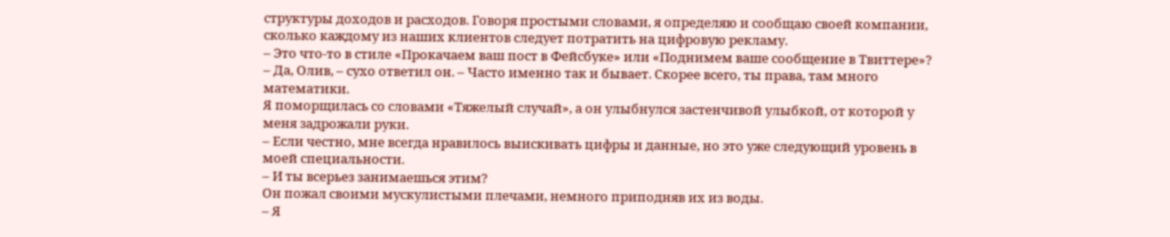структуры доходов и расходов. Говоря простыми словами, я определяю и сообщаю своей компании, сколько каждому из наших клиентов следует потратить на цифровую рекламу.
– Это что-то в стиле «Прокачаем ваш пост в Фейсбуке» или «Поднимем ваше сообщение в Твиттере»?
– Да, Олив, – сухо ответил он. – Часто именно так и бывает. Скорее всего, ты права, там много математики.
Я поморщилась со словами «Тяжелый случай», а он улыбнулся застенчивой улыбкой, от которой у меня задрожали руки.
– Если честно, мне всегда нравилось выискивать цифры и данные, но это уже следующий уровень в моей специальности.
– И ты всерьез занимаешься этим?
Он пожал своими мускулистыми плечами, немного приподняв их из воды.
– Я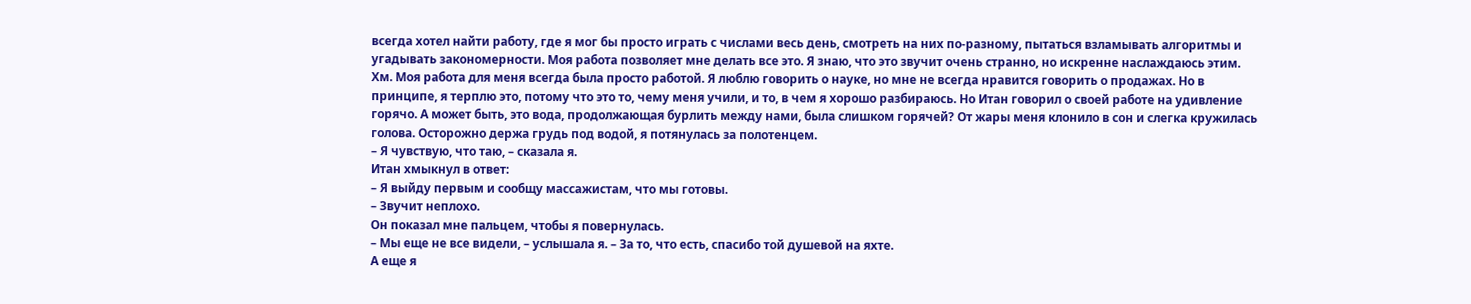всегда хотел найти работу, где я мог бы просто играть с числами весь день, смотреть на них по-разному, пытаться взламывать алгоритмы и угадывать закономерности. Моя работа позволяет мне делать все это. Я знаю, что это звучит очень странно, но искренне наслаждаюсь этим.
Хм. Моя работа для меня всегда была просто работой. Я люблю говорить о науке, но мне не всегда нравится говорить о продажах. Но в принципе, я терплю это, потому что это то, чему меня учили, и то, в чем я хорошо разбираюсь. Но Итан говорил о своей работе на удивление горячо. А может быть, это вода, продолжающая бурлить между нами, была слишком горячей? От жары меня клонило в сон и слегка кружилась голова. Осторожно держа грудь под водой, я потянулась за полотенцем.
– Я чувствую, что таю, – сказала я.
Итан хмыкнул в ответ:
– Я выйду первым и сообщу массажистам, что мы готовы.
– Звучит неплохо.
Он показал мне пальцем, чтобы я повернулась.
– Мы еще не все видели, – услышала я. – За то, что есть, спасибо той душевой на яхте.
А еще я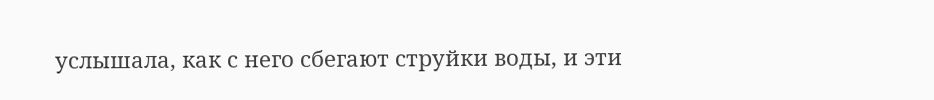услышала, как с него сбегают струйки воды, и эти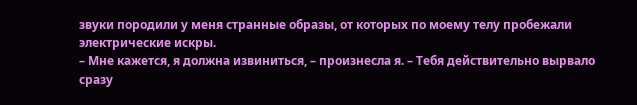звуки породили у меня странные образы, от которых по моему телу пробежали электрические искры.
– Мне кажется, я должна извиниться, – произнесла я. – Тебя действительно вырвало сразу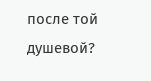после той душевой?